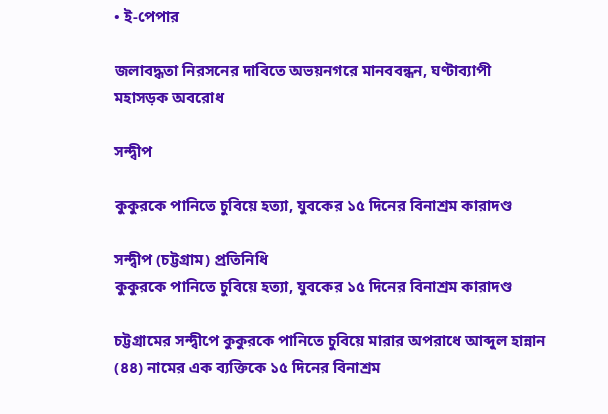• ই-পেপার

জলাবদ্ধতা নিরসনের দাবিতে অভয়নগরে মানববন্ধন, ঘণ্টাব্যাপী মহাসড়ক অবরোধ

সন্দ্বীপ

কুকুরকে পানিতে চুবিয়ে হত্যা, যুবকের ১৫ দিনের বিনাশ্রম কারাদণ্ড

সন্দ্বীপ (চট্টগ্রাম) প্রতিনিধি
কুকুরকে পানিতে চুবিয়ে হত্যা, যুবকের ১৫ দিনের বিনাশ্রম কারাদণ্ড

চট্টগ্রামের সন্দ্বীপে কুকুরকে পানিতে চুবিয়ে মারার অপরাধে আব্দুল হান্নান (৪৪) নামের এক ব্যক্তিকে ১৫ দিনের বিনাশ্রম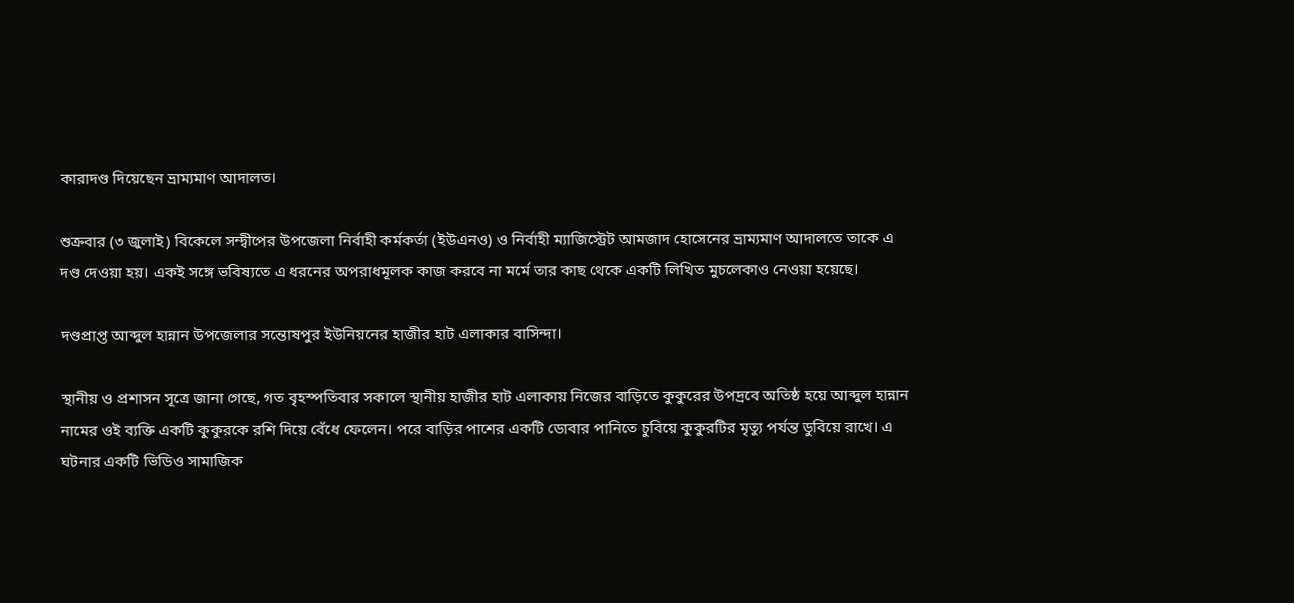কারাদণ্ড দিয়েছেন ভ্রাম্যমাণ আদালত।

শুক্রবার (৩ জুলাই) বিকেলে সন্দ্বীপের উপজেলা নির্বাহী কর্মকর্তা (ইউএনও) ও নির্বাহী ম্যাজিস্ট্রেট আমজাদ হোসেনের ভ্রাম্যমাণ আদালতে তাকে এ দণ্ড দেওয়া হয়। একই সঙ্গে ভবিষ্যতে এ ধরনের অপরাধমূলক কাজ করবে না মর্মে তার কাছ থেকে একটি লিখিত মুচলেকাও নেওয়া হয়েছে।

দণ্ডপ্রাপ্ত আব্দুল হান্নান উপজেলার সন্তোষপুর ইউনিয়নের হাজীর হাট এলাকার বাসিন্দা।

স্থানীয় ও প্রশাসন সূত্রে জানা গেছে, গত বৃহস্পতিবার সকালে স্থানীয় হাজীর হাট এলাকায় নিজের বাড়িতে কুকুরের উপদ্রবে অতিষ্ঠ হয়ে আব্দুল হান্নান নামের ওই ব্যক্তি একটি কুকুরকে রশি দিয়ে বেঁধে ফেলেন। পরে বাড়ির পাশের একটি ডোবার পানিতে চুবিয়ে কুকুরটির মৃত্যু পর্যন্ত ডুবিয়ে রাখে। এ ঘটনার একটি ভিডিও সামাজিক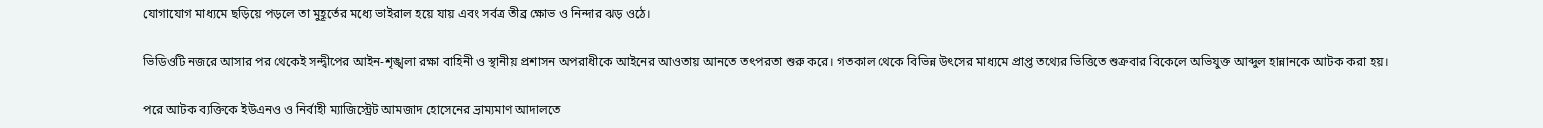যোগাযোগ মাধ্যমে ছড়িয়ে পড়লে তা মুহূর্তের মধ্যে ভাইরাল হয়ে যায় এবং সর্বত্র তীব্র ক্ষোভ ও নিন্দার ঝড় ওঠে।

ভিডিওটি নজরে আসার পর থেকেই সন্দ্বীপের আইন-শৃঙ্খলা রক্ষা বাহিনী ও স্থানীয় প্রশাসন অপরাধীকে আইনের আওতায় আনতে তৎপরতা শুরু করে। গতকাল থেকে বিভিন্ন উৎসের মাধ্যমে প্রাপ্ত তথ্যের ভিত্তিতে শুক্রবার বিকেলে অভিযুক্ত আব্দুল হান্নানকে আটক করা হয়।

পরে আটক ব্যক্তিকে ইউএনও ও নির্বাহী ম্যাজিস্ট্রেট আমজাদ হোসেনের ভ্রাম্যমাণ আদালতে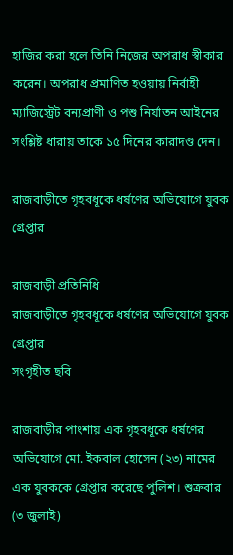হাজির করা হলে তিনি নিজের অপরাধ স্বীকার করেন। অপরাধ প্রমাণিত হওয়ায় নির্বাহী ম্যাজিস্ট্রেট বন্যপ্রাণী ও পশু নির্যাতন আইনের সংশ্লিষ্ট ধারায় তাকে ১৫ দিনের কারাদণ্ড দেন।

রাজবাড়ীতে গৃহবধূকে ধর্ষণের অভিযোগে যুবক গ্রেপ্তার

রাজবাড়ী প্রতিনিধি
রাজবাড়ীতে গৃহবধূকে ধর্ষণের অভিযোগে যুবক গ্রেপ্তার
সংগৃহীত ছবি

রাজবাড়ীর পাংশায় এক গৃহবধূকে ধর্ষণের অভিযোগে মো. ইকবাল হোসেন (২৩) নামের এক যুবককে গ্রেপ্তার করেছে পুলিশ। শুক্রবার (৩ জুলাই)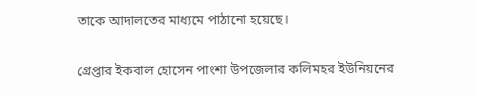তাকে আদালতের মাধ্যমে পাঠানো হয়েছে।

গ্রেপ্তার ইকবাল হোসেন পাংশা উপজেলার কলিমহর ইউনিয়নের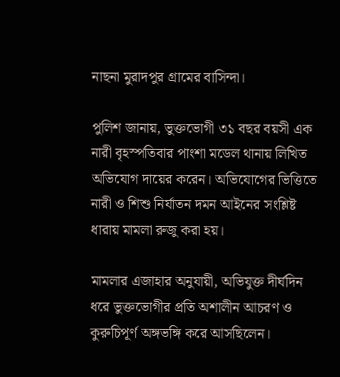নাছনা মুরাদপুর গ্রামের বাসিন্দা।

পুলিশ জানায়, ভুক্তভোগী ৩১ বছর বয়সী এক নারী বৃহস্পতিবার পাংশা মডেল থানায় লিখিত অভিযোগ দায়ের করেন। অভিযোগের ভিত্তিতে নারী ও শিশু নির্যাতন দমন আইনের সংশ্লিষ্ট ধারায় মামলা রুজু করা হয়।

মামলার এজাহার অনুযায়ী, অভিযুক্ত দীর্ঘদিন ধরে ভুক্তভোগীর প্রতি অশালীন আচরণ ও কুরুচিপূর্ণ অঙ্গভঙ্গি করে আসছিলেন।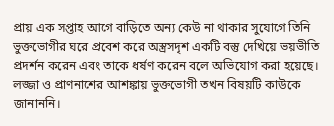প্রায় এক সপ্তাহ আগে বাড়িতে অন্য কেউ না থাকার সুযোগে তিনি ভুক্তভোগীর ঘরে প্রবেশ করে অস্ত্রসদৃশ একটি বস্তু দেখিয়ে ভয়ভীতি প্রদর্শন করেন এবং তাকে ধর্ষণ করেন বলে অভিযোগ করা হয়েছে। লজ্জা ও প্রাণনাশের আশঙ্কায় ভুক্তভোগী তখন বিষয়টি কাউকে জানাননি।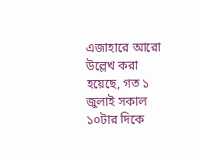এজাহারে আরো উল্লেখ করা হয়েছে, গত ১ জুলাই সকাল ১০টার দিকে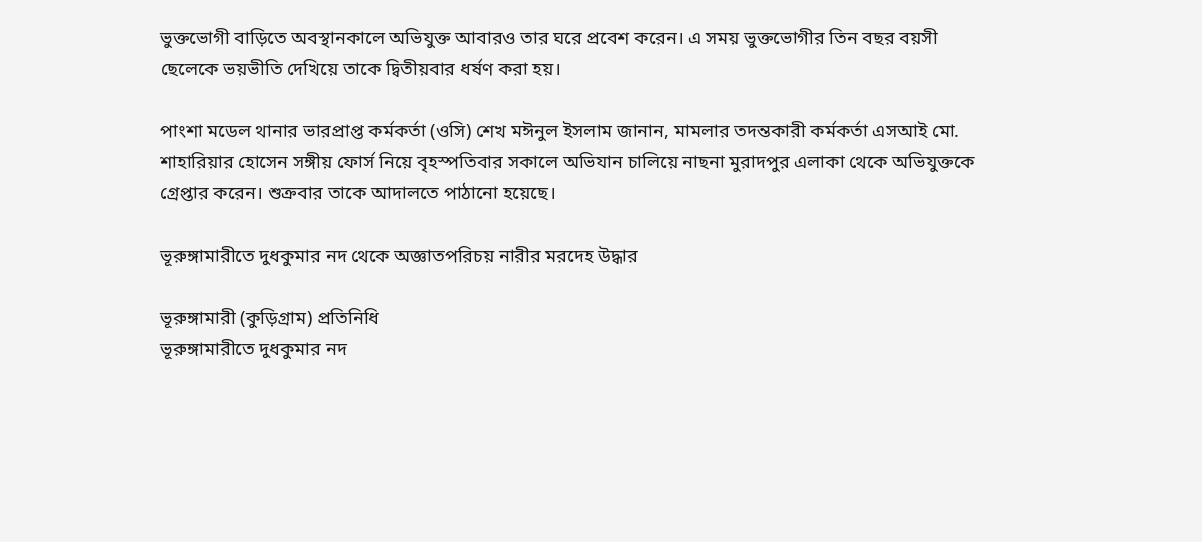ভুক্তভোগী বাড়িতে অবস্থানকালে অভিযুক্ত আবারও তার ঘরে প্রবেশ করেন। এ সময় ভুক্তভোগীর তিন বছর বয়সী ছেলেকে ভয়ভীতি দেখিয়ে তাকে দ্বিতীয়বার ধর্ষণ করা হয়।

পাংশা মডেল থানার ভারপ্রাপ্ত কর্মকর্তা (ওসি) শেখ মঈনুল ইসলাম জানান, মামলার তদন্তকারী কর্মকর্তা এসআই মো. শাহারিয়ার হোসেন সঙ্গীয় ফোর্স নিয়ে বৃহস্পতিবার সকালে অভিযান চালিয়ে নাছনা মুরাদপুর এলাকা থেকে অভিযুক্তকে গ্রেপ্তার করেন। শুক্রবার তাকে আদালতে পাঠানো হয়েছে।

ভূরুঙ্গামারীতে দুধকুমার নদ থেকে অজ্ঞাতপরিচয় নারীর মরদেহ উদ্ধার

ভূরুঙ্গামারী (কুড়িগ্রাম) প্রতিনিধি
ভূরুঙ্গামারীতে দুধকুমার নদ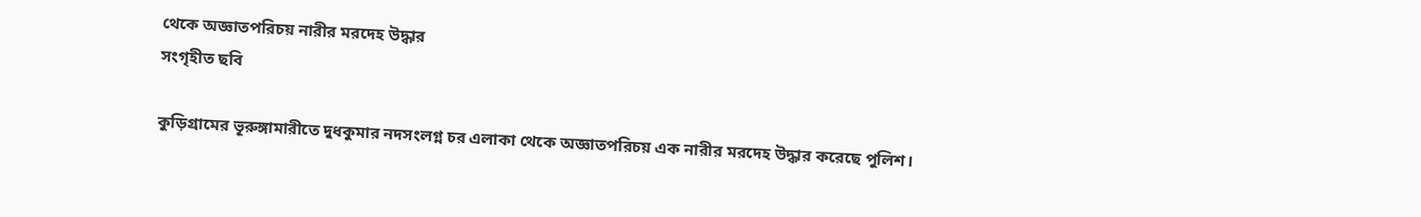থেকে অজ্ঞাতপরিচয় নারীর মরদেহ উদ্ধার
সংগৃহীত ছবি

কুড়িগ্রামের ভূরুঙ্গামারীতে দুধকুমার নদসংলগ্ন চর এলাকা থেকে অজ্ঞাতপরিচয় এক নারীর মরদেহ উদ্ধার করেছে পুলিশ।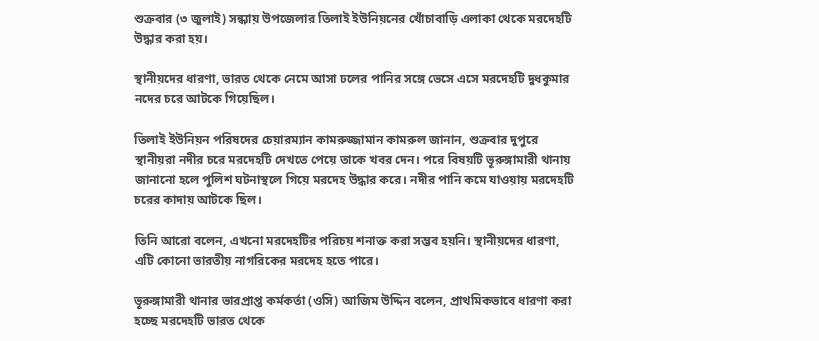শুক্রবার (৩ জুলাই) সন্ধ্যায় উপজেলার তিলাই ইউনিয়নের খোঁচাবাড়ি এলাকা থেকে মরদেহটি উদ্ধার করা হয়।

স্থানীয়দের ধারণা, ভারত থেকে নেমে আসা ঢলের পানির সঙ্গে ভেসে এসে মরদেহটি দুধকুমার নদের চরে আটকে গিয়েছিল।

তিলাই ইউনিয়ন পরিষদের চেয়ারম্যান কামরুজ্জামান কামরুল জানান, শুক্রবার দুপুরে স্থানীয়রা নদীর চরে মরদেহটি দেখতে পেয়ে তাকে খবর দেন। পরে বিষয়টি ভূরুঙ্গামারী থানায় জানানো হলে পুলিশ ঘটনাস্থলে গিয়ে মরদেহ উদ্ধার করে। নদীর পানি কমে যাওয়ায় মরদেহটি চরের কাদায় আটকে ছিল।

তিনি আরো বলেন, এখনো মরদেহটির পরিচয় শনাক্ত করা সম্ভব হয়নি। স্থানীয়দের ধারণা, এটি কোনো ভারতীয় নাগরিকের মরদেহ হতে পারে।

ভূরুঙ্গামারী থানার ভারপ্রাপ্ত কর্মকর্তা (ওসি) আজিম উদ্দিন বলেন, প্রাথমিকভাবে ধারণা করা হচ্ছে মরদেহটি ভারত থেকে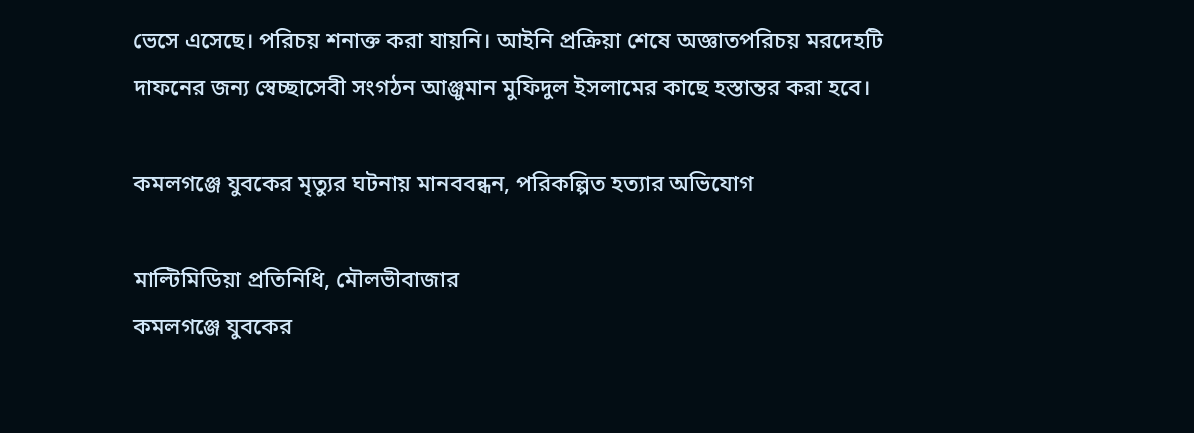ভেসে এসেছে। পরিচয় শনাক্ত করা যায়নি। আইনি প্রক্রিয়া শেষে অজ্ঞাতপরিচয় মরদেহটি দাফনের জন্য স্বেচ্ছাসেবী সংগঠন আঞ্জুমান মুফিদুল ইসলামের কাছে হস্তান্তর করা হবে।

কমলগঞ্জে যুবকের মৃত্যুর ঘটনায় মানববন্ধন, পরিকল্পিত হত্যার অভিযোগ

মাল্টিমিডিয়া প্রতিনিধি, মৌলভীবাজার
কমলগঞ্জে যুবকের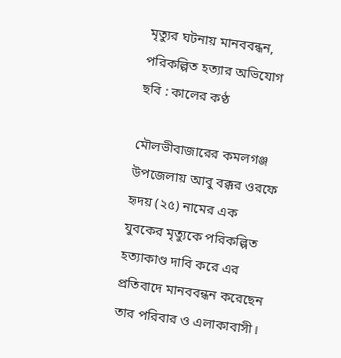মৃত্যুর ঘটনায় মানববন্ধন, পরিকল্পিত হত্যার অভিযোগ
ছবি : কালের কণ্ঠ

মৌলভীবাজারের কমলগঞ্জ উপজেলায় আবু বক্কর ওরফে হৃদয় (২৫) নামের এক যুবকের মৃত্যুকে পরিকল্পিত হত্যাকাণ্ড দাবি করে এর প্রতিবাদে মানববন্ধন করেছেন তার পরিবার ও এলাকাবাসী।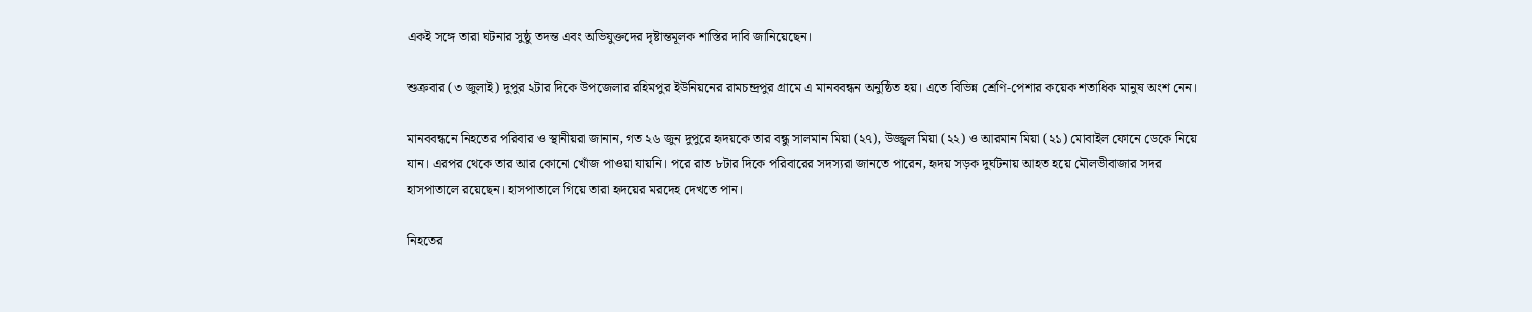একই সঙ্গে তারা ঘটনার সুষ্ঠু তদন্ত এবং অভিযুক্তদের দৃষ্টান্তমূলক শাস্তির দাবি জানিয়েছেন।

শুক্রবার (৩ জুলাই) দুপুর ২টার দিকে উপজেলার রহিমপুর ইউনিয়নের রামচন্দ্রপুর গ্রামে এ মানববন্ধন অনুষ্ঠিত হয়। এতে বিভিন্ন শ্রেণি-পেশার কয়েক শতাধিক মানুষ অংশ নেন।

মানববন্ধনে নিহতের পরিবার ও স্থানীয়রা জানান, গত ২৬ জুন দুপুরে হৃদয়কে তার বন্ধু সালমান মিয়া (২৭), উজ্জ্বল মিয়া (২২) ও আরমান মিয়া (২১) মোবাইল ফোনে ডেকে নিয়ে যান। এরপর থেকে তার আর কোনো খোঁজ পাওয়া যায়নি। পরে রাত ৮টার দিকে পরিবারের সদস্যরা জানতে পারেন, হৃদয় সড়ক দুর্ঘটনায় আহত হয়ে মৌলভীবাজার সদর হাসপাতালে রয়েছেন। হাসপাতালে গিয়ে তারা হৃদয়ের মরদেহ দেখতে পান।

নিহতের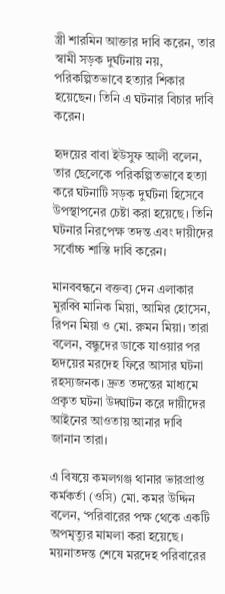স্ত্রী শারমিন আক্তার দাবি করেন, তার স্বামী সড়ক দুর্ঘটনায় নয়, পরিকল্পিতভাবে হত্যার শিকার হয়েছেন। তিনি এ ঘটনার বিচার দাবি করেন।

হৃদয়ের বাবা ইউসুফ আলী বলেন, তার ছেলেকে পরিকল্পিতভাবে হত্যা করে ঘটনাটি সড়ক দুর্ঘটনা হিসেবে উপস্থাপনের চেষ্টা করা হয়েছে। তিনি ঘটনার নিরপেক্ষ তদন্ত এবং দায়ীদের সর্বোচ্চ শাস্তি দাবি করেন।

মানববন্ধনে বক্তব্য দেন এলাকার মুরব্বি মানিক মিয়া, আমির হোসেন, রিপন মিয়া ও মো. রুমন মিয়া। তারা বলেন, বন্ধুদের ডাকে যাওয়ার পর হৃদয়ের মরদেহ ফিরে আসার ঘটনা রহস্যজনক। দ্রুত তদন্তের মাধ্যমে প্রকৃত ঘটনা উদ্ঘাটন করে দায়ীদের আইনের আওতায় আনার দাবি জানান তারা।

এ বিষয়ে কমলগঞ্জ থানার ভারপ্রাপ্ত কর্মকর্তা (ওসি) মো. কমর উদ্দিন বলেন, ‘পরিবারের পক্ষ থেকে একটি অপমৃত্যুর মামলা করা হয়েছে। ময়নাতদন্ত শেষে মরদেহ পরিবারের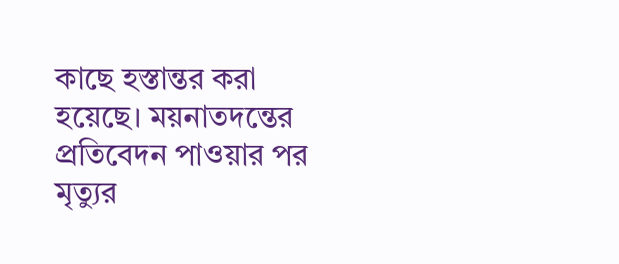কাছে হস্তান্তর করা হয়েছে। ময়নাতদন্তের প্রতিবেদন পাওয়ার পর মৃত্যুর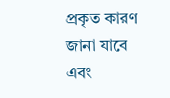প্রকৃত কারণ জানা যাবে এবং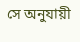সে অনুযায়ী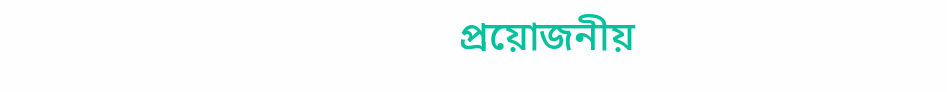প্রয়োজনীয়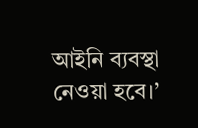আইনি ব্যবস্থা নেওয়া হবে।’